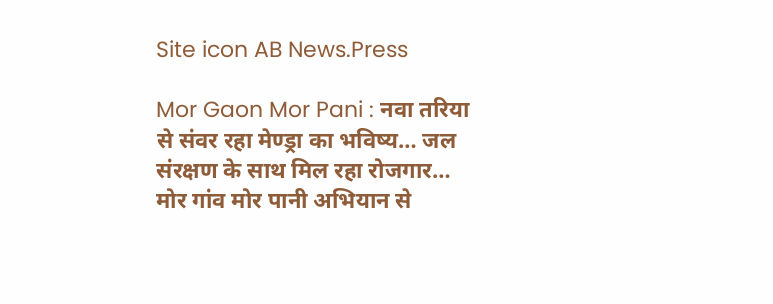Site icon AB News.Press

Mor Gaon Mor Pani : नवा तरिया से संवर रहा मेण्ड्रा का भविष्य… जल संरक्षण के साथ मिल रहा रोजगार… मोर गांव मोर पानी अभियान से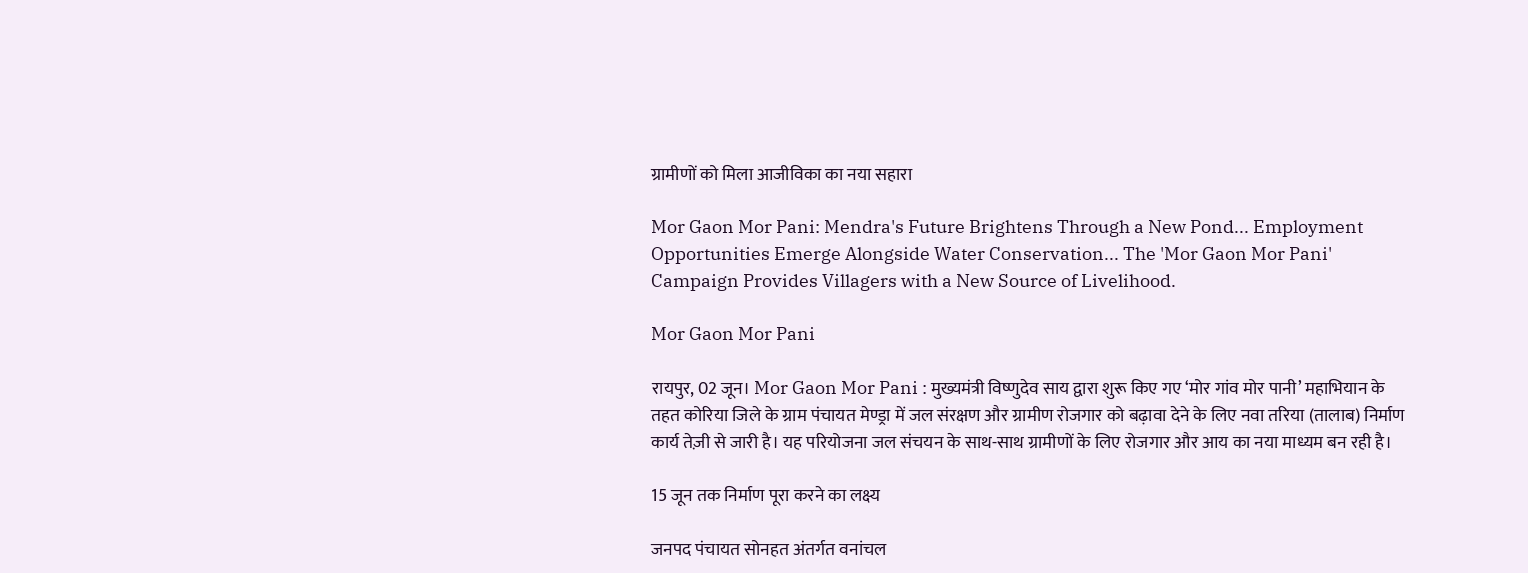ग्रामीणों को मिला आजीविका का नया सहारा

Mor Gaon Mor Pani: Mendra's Future Brightens Through a New Pond... Employment Opportunities Emerge Alongside Water Conservation... The 'Mor Gaon Mor Pani' Campaign Provides Villagers with a New Source of Livelihood.

Mor Gaon Mor Pani

रायपुर, 02 जून। Mor Gaon Mor Pani : मुख्यमंत्री विष्णुदेव साय द्वारा शुरू किए गए ‘मोर गांव मोर पानी’ महाभियान के तहत कोरिया जिले के ग्राम पंचायत मेण्ड्रा में जल संरक्षण और ग्रामीण रोजगार को बढ़ावा देने के लिए नवा तरिया (तालाब) निर्माण कार्य तेज़ी से जारी है। यह परियोजना जल संचयन के साथ-साथ ग्रामीणों के लिए रोजगार और आय का नया माध्यम बन रही है।

15 जून तक निर्माण पूरा करने का लक्ष्य

जनपद पंचायत सोनहत अंतर्गत वनांचल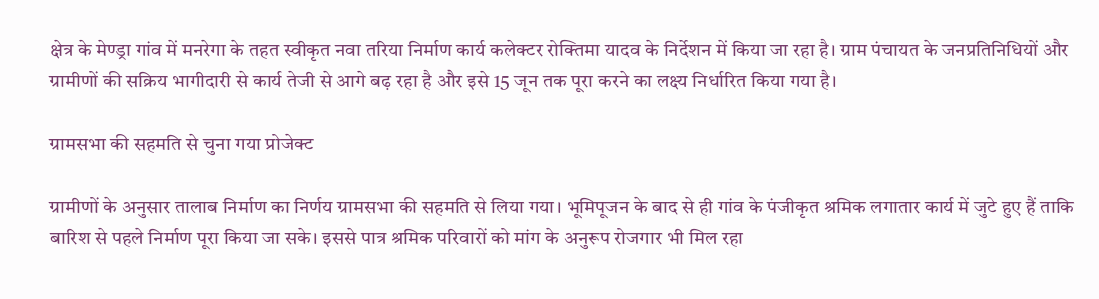क्षेत्र के मेण्ड्रा गांव में मनरेगा के तहत स्वीकृत नवा तरिया निर्माण कार्य कलेक्टर रोक्तिमा यादव के निर्देशन में किया जा रहा है। ग्राम पंचायत के जनप्रतिनिधियों और ग्रामीणों की सक्रिय भागीदारी से कार्य तेजी से आगे बढ़ रहा है और इसे 15 जून तक पूरा करने का लक्ष्य निर्धारित किया गया है।

ग्रामसभा की सहमति से चुना गया प्रोजेक्ट

ग्रामीणों के अनुसार तालाब निर्माण का निर्णय ग्रामसभा की सहमति से लिया गया। भूमिपूजन के बाद से ही गांव के पंजीकृत श्रमिक लगातार कार्य में जुटे हुए हैं ताकि बारिश से पहले निर्माण पूरा किया जा सके। इससे पात्र श्रमिक परिवारों को मांग के अनुरूप रोजगार भी मिल रहा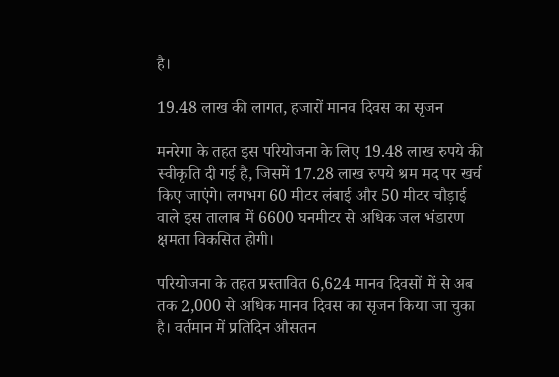है।

19.48 लाख की लागत, हजारों मानव दिवस का सृजन

मनरेगा के तहत इस परियोजना के लिए 19.48 लाख रुपये की स्वीकृति दी गई है, जिसमें 17.28 लाख रुपये श्रम मद पर खर्च किए जाएंगे। लगभग 60 मीटर लंबाई और 50 मीटर चौड़ाई वाले इस तालाब में 6600 घनमीटर से अधिक जल भंडारण क्षमता विकसित होगी।

परियोजना के तहत प्रस्तावित 6,624 मानव दिवसों में से अब तक 2,000 से अधिक मानव दिवस का सृजन किया जा चुका है। वर्तमान में प्रतिदिन औसतन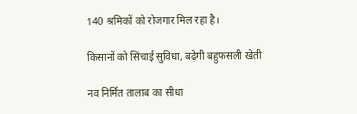140 श्रमिकों को रोजगार मिल रहा है।

किसानों को सिंचाई सुविधा, बढ़ेगी बहुफसली खेती

नव निर्मित तालाब का सीधा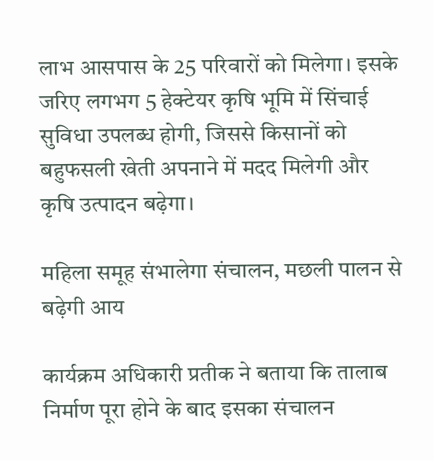लाभ आसपास के 25 परिवारों को मिलेगा। इसके जरिए लगभग 5 हेक्टेयर कृषि भूमि में सिंचाई सुविधा उपलब्ध होगी, जिससे किसानों को बहुफसली खेती अपनाने में मदद मिलेगी और कृषि उत्पादन बढ़ेगा।

महिला समूह संभालेगा संचालन, मछली पालन से बढ़ेगी आय

कार्यक्रम अधिकारी प्रतीक ने बताया कि तालाब निर्माण पूरा होने के बाद इसका संचालन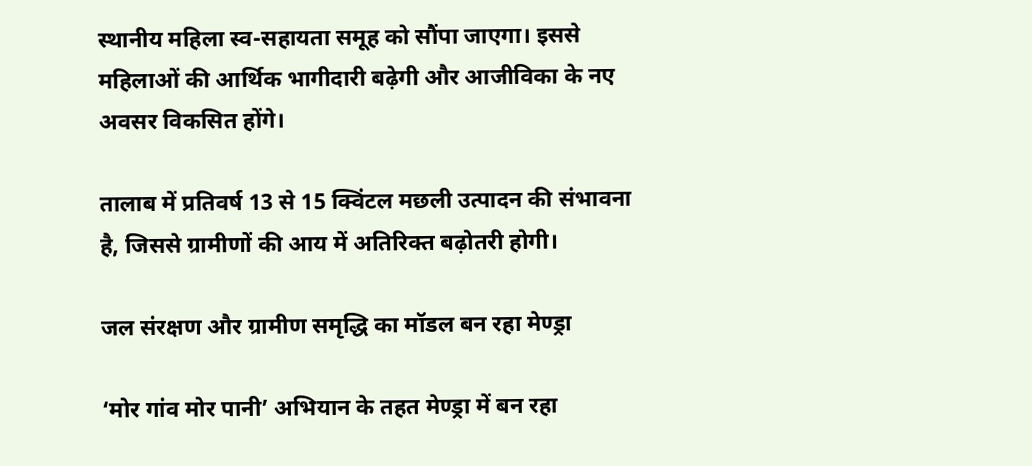स्थानीय महिला स्व-सहायता समूह को सौंपा जाएगा। इससे महिलाओं की आर्थिक भागीदारी बढ़ेगी और आजीविका के नए अवसर विकसित होंगे।

तालाब में प्रतिवर्ष 13 से 15 क्विंटल मछली उत्पादन की संभावना है, जिससे ग्रामीणों की आय में अतिरिक्त बढ़ोतरी होगी।

जल संरक्षण और ग्रामीण समृद्धि का मॉडल बन रहा मेण्ड्रा

‘मोर गांव मोर पानी’ अभियान के तहत मेण्ड्रा में बन रहा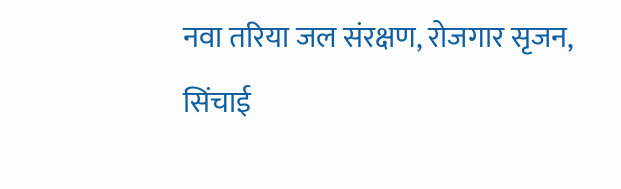नवा तरिया जल संरक्षण, रोजगार सृजन, सिंचाई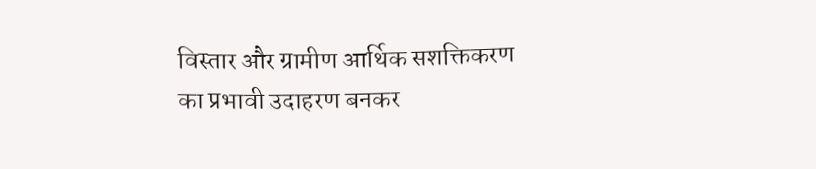विस्तार और ग्रामीण आर्थिक सशक्तिकरण का प्रभावी उदाहरण बनकर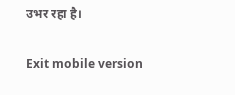उभर रहा है।

Exit mobile version